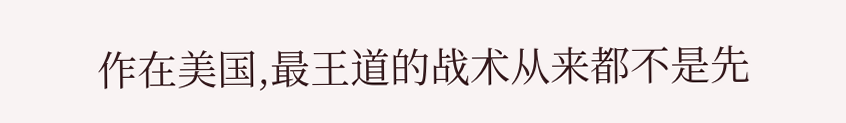作在美国,最王道的战术从来都不是先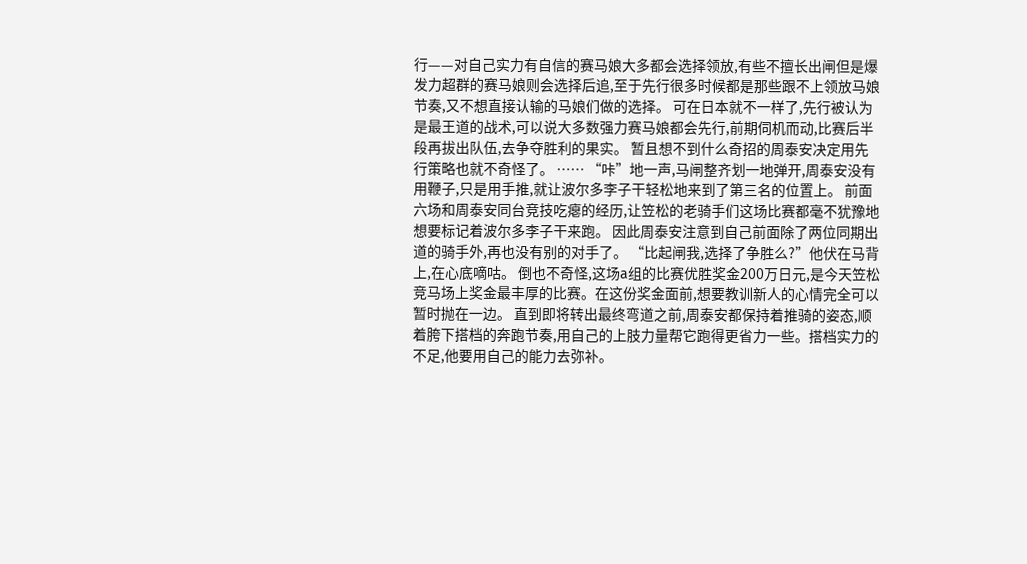行——对自己实力有自信的赛马娘大多都会选择领放,有些不擅长出闸但是爆发力超群的赛马娘则会选择后追,至于先行很多时候都是那些跟不上领放马娘节奏,又不想直接认输的马娘们做的选择。 可在日本就不一样了,先行被认为是最王道的战术,可以说大多数强力赛马娘都会先行,前期伺机而动,比赛后半段再拔出队伍,去争夺胜利的果实。 暂且想不到什么奇招的周泰安决定用先行策略也就不奇怪了。 …… “咔”地一声,马闸整齐划一地弹开,周泰安没有用鞭子,只是用手推,就让波尔多李子干轻松地来到了第三名的位置上。 前面六场和周泰安同台竞技吃瘪的经历,让笠松的老骑手们这场比赛都毫不犹豫地想要标记着波尔多李子干来跑。 因此周泰安注意到自己前面除了两位同期出道的骑手外,再也没有别的对手了。 “比起闸我,选择了争胜么?”他伏在马背上,在心底嘀咕。 倒也不奇怪,这场a组的比赛优胜奖金200万日元,是今天笠松竞马场上奖金最丰厚的比赛。在这份奖金面前,想要教训新人的心情完全可以暂时抛在一边。 直到即将转出最终弯道之前,周泰安都保持着推骑的姿态,顺着胯下搭档的奔跑节奏,用自己的上肢力量帮它跑得更省力一些。搭档实力的不足,他要用自己的能力去弥补。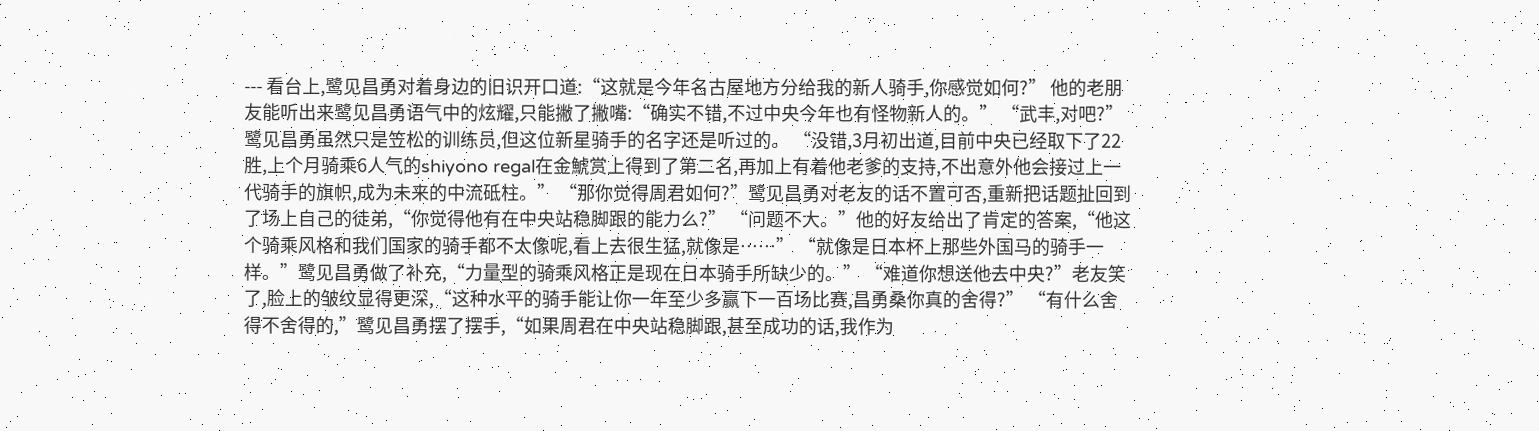--- 看台上,鹭见昌勇对着身边的旧识开口道:“这就是今年名古屋地方分给我的新人骑手,你感觉如何?” 他的老朋友能听出来鹭见昌勇语气中的炫耀,只能撇了撇嘴:“确实不错,不过中央今年也有怪物新人的。” “武丰,对吧?”鹭见昌勇虽然只是笠松的训练员,但这位新星骑手的名字还是听过的。 “没错,3月初出道,目前中央已经取下了22胜,上个月骑乘6人气的shiyono regal在金鯱赏上得到了第二名,再加上有着他老爹的支持,不出意外他会接过上一代骑手的旗帜,成为未来的中流砥柱。” “那你觉得周君如何?”鹭见昌勇对老友的话不置可否,重新把话题扯回到了场上自己的徒弟,“你觉得他有在中央站稳脚跟的能力么?” “问题不大。”他的好友给出了肯定的答案,“他这个骑乘风格和我们国家的骑手都不太像呢,看上去很生猛,就像是……” “就像是日本杯上那些外国马的骑手一样。”鹭见昌勇做了补充,“力量型的骑乘风格正是现在日本骑手所缺少的。” “难道你想送他去中央?”老友笑了,脸上的皱纹显得更深,“这种水平的骑手能让你一年至少多赢下一百场比赛,昌勇桑你真的舍得?” “有什么舍得不舍得的,”鹭见昌勇摆了摆手,“如果周君在中央站稳脚跟,甚至成功的话,我作为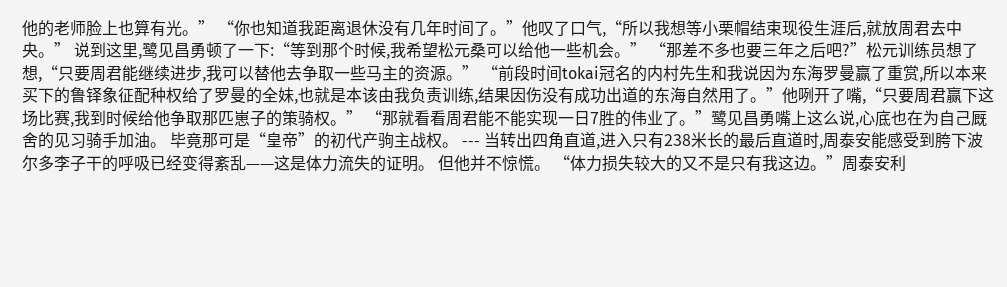他的老师脸上也算有光。” “你也知道我距离退休没有几年时间了。”他叹了口气,“所以我想等小栗帽结束现役生涯后,就放周君去中央。” 说到这里,鹭见昌勇顿了一下:“等到那个时候,我希望松元桑可以给他一些机会。” “那差不多也要三年之后吧?”松元训练员想了想,“只要周君能继续进步,我可以替他去争取一些马主的资源。” “前段时间tokai冠名的内村先生和我说因为东海罗曼赢了重赏,所以本来买下的鲁铎象征配种权给了罗曼的全妹,也就是本该由我负责训练,结果因伤没有成功出道的东海自然用了。”他咧开了嘴,“只要周君赢下这场比赛,我到时候给他争取那匹崽子的策骑权。” “那就看看周君能不能实现一日7胜的伟业了。”鹭见昌勇嘴上这么说,心底也在为自己厩舍的见习骑手加油。 毕竟那可是“皇帝”的初代产驹主战权。 --- 当转出四角直道,进入只有238米长的最后直道时,周泰安能感受到胯下波尔多李子干的呼吸已经变得紊乱——这是体力流失的证明。 但他并不惊慌。 “体力损失较大的又不是只有我这边。”周泰安利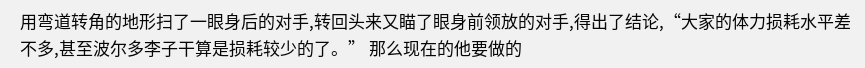用弯道转角的地形扫了一眼身后的对手,转回头来又瞄了眼身前领放的对手,得出了结论,“大家的体力损耗水平差不多,甚至波尔多李子干算是损耗较少的了。” 那么现在的他要做的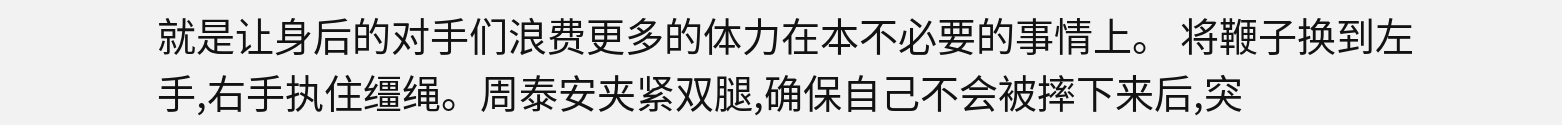就是让身后的对手们浪费更多的体力在本不必要的事情上。 将鞭子换到左手,右手执住缰绳。周泰安夹紧双腿,确保自己不会被摔下来后,突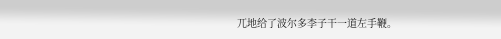兀地给了波尔多李子干一道左手鞭。